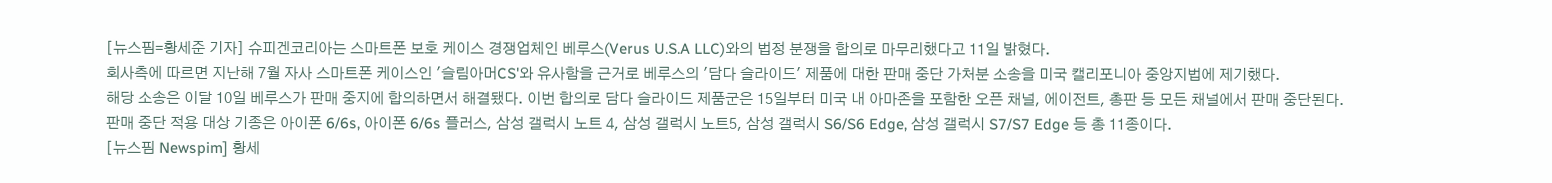[뉴스핌=황세준 기자] 슈피겐코리아는 스마트폰 보호 케이스 경쟁업체인 베루스(Verus U.S.A LLC)와의 법정 분쟁을 합의로 마무리했다고 11일 밝혔다.
회사측에 따르면 지난해 7월 자사 스마트폰 케이스인 '슬림아머CS'와 유사함을 근거로 베루스의 '담다 슬라이드' 제품에 대한 판매 중단 가처분 소송을 미국 캘리포니아 중앙지법에 제기했다.
해당 소송은 이달 10일 베루스가 판매 중지에 합의하면서 해결됐다. 이번 합의로 담다 슬라이드 제품군은 15일부터 미국 내 아마존을 포함한 오픈 채널, 에이전트, 총판 등 모든 채널에서 판매 중단된다.
판매 중단 적용 대상 기종은 아이폰 6/6s, 아이폰 6/6s 플러스, 삼성 갤럭시 노트 4, 삼성 갤럭시 노트5, 삼성 갤럭시 S6/S6 Edge, 삼성 갤럭시 S7/S7 Edge 등 총 11종이다.
[뉴스핌 Newspim] 황세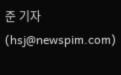준 기자 (hsj@newspim.com)